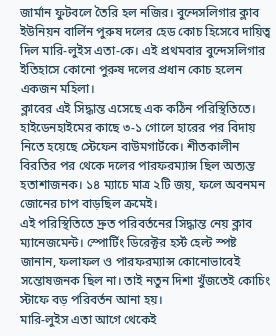জার্মান ফুটবলে তৈরি হল নজির। বুন্দেসলিগার ক্লাব ইউনিয়ন বার্লিন পুরুষ দলের হেড কোচ হিসেবে দায়িত্ব দিল মারি-লুইস এতা-কে। এই প্রথমবার বুন্দেসলিগার ইতিহাসে কোনো পুরুষ দলের প্রধান কোচ হলেন একজন মহিলা।
ক্লাবের এই সিদ্ধান্ত এসেছে এক কঠিন পরিস্থিতিতে। হাইডেনহাইমের কাছে ৩-১ গোলে হারের পর বিদায় নিতে হয়েছে স্টেফেন বাউমগার্টকে। শীতকালীন বিরতির পর থেকে দলের পারফরম্যান্স ছিল অত্যন্ত হতাশাজনক। ১৪ ম্যাচে মাত্র ২টি জয়, ফলে অবনমন জোনের চাপ বাড়ছিল ক্রমেই।
এই পরিস্থিতিতে দ্রুত পরিবর্তনের সিদ্ধান্ত নেয় ক্লাব ম্যানেজমেন্ট। স্পোর্টিং ডিরেক্টর হর্স্ট হেল্ট স্পষ্ট জানান, ফলাফল ও পারফরম্যান্স কোনোভাবেই সন্তোষজনক ছিল না। তাই নতুন দিশা খুঁজতেই কোচিং স্টাফে বড় পরিবর্তন আনা হয়।
মারি-লুইস এতা আগে থেকেই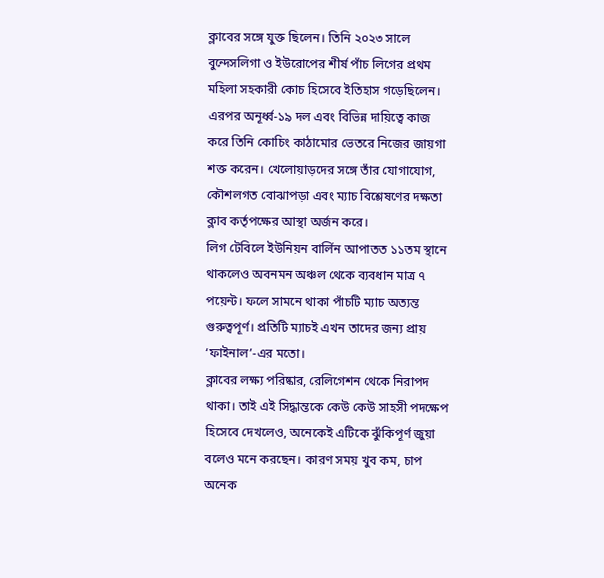ক্লাবের সঙ্গে যুক্ত ছিলেন। তিনি ২০২৩ সালে বুন্দেসলিগা ও ইউরোপের শীর্ষ পাঁচ লিগের প্রথম মহিলা সহকারী কোচ হিসেবে ইতিহাস গড়েছিলেন। এরপর অনূর্ধ্ব-১৯ দল এবং বিভিন্ন দায়িত্বে কাজ করে তিনি কোচিং কাঠামোর ভেতরে নিজের জায়গা শক্ত করেন। খেলোয়াড়দের সঙ্গে তাঁর যোগাযোগ, কৌশলগত বোঝাপড়া এবং ম্যাচ বিশ্লেষণের দক্ষতা ক্লাব কর্তৃপক্ষের আস্থা অর্জন করে।
লিগ টেবিলে ইউনিয়ন বার্লিন আপাতত ১১তম স্থানে থাকলেও অবনমন অঞ্চল থেকে ব্যবধান মাত্র ৭ পয়েন্ট। ফলে সামনে থাকা পাঁচটি ম্যাচ অত্যন্ত গুরুত্বপূর্ণ। প্রতিটি ম্যাচই এখন তাদের জন্য প্রায় ‘ফাইনাল’-এর মতো।
ক্লাবের লক্ষ্য পরিষ্কার, রেলিগেশন থেকে নিরাপদ থাকা। তাই এই সিদ্ধান্তকে কেউ কেউ সাহসী পদক্ষেপ হিসেবে দেখলেও, অনেকেই এটিকে ঝুঁকিপূর্ণ জুয়া বলেও মনে করছেন। কারণ সময় খুব কম, চাপ অনেক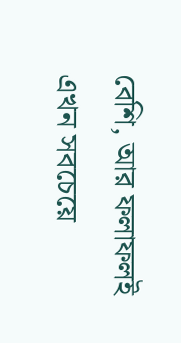বেশি, আর ফলাফলই এখন সবচেয়ে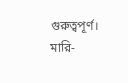গুরুত্বপূর্ণ।
মারি-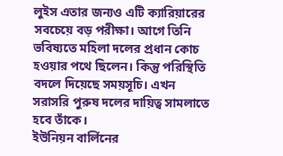লুইস এতার জন্যও এটি ক্যারিয়ারের সবচেয়ে বড় পরীক্ষা। আগে তিনি ভবিষ্যতে মহিলা দলের প্রধান কোচ হওয়ার পথে ছিলেন। কিন্তু পরিস্থিতি বদলে দিয়েছে সময়সূচি। এখন সরাসরি পুরুষ দলের দায়িত্ব সামলাতে হবে তাঁকে।
ইউনিয়ন বার্লিনের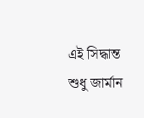এই সিদ্ধান্ত শুধু জার্মান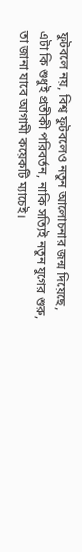ফুটবলে নয়, বিশ্ব ফুটবলেও নতুন আলোচনার জন্ম দিয়েছে, এটা কি শুধুই প্রতীকী পরিবর্তন, নাকি সত্যিই নতুন যুগের শুরু, তা জানা যাবে আগামী কয়েকটি ম্যাচেই।